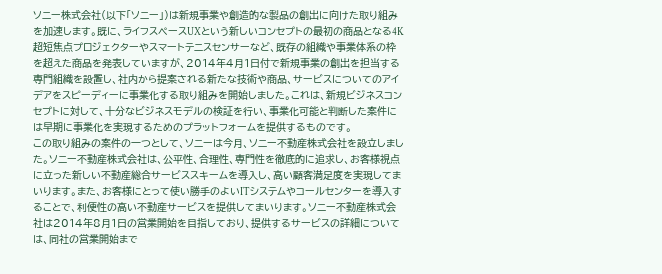ソニー株式会社(以下「ソニー」)は新規事業や創造的な製品の創出に向けた取り組みを加速します。既に、ライフスペースUXという新しいコンセプトの最初の商品となる4K超短焦点プロジェクターやスマートテニスセンサーなど、既存の組織や事業体系の枠を超えた商品を発表していますが、2014年4月1日付で新規事業の創出を担当する専門組織を設置し、社内から提案される新たな技術や商品、サービスについてのアイデアをスピーディーに事業化する取り組みを開始しました。これは、新規ビジネスコンセプトに対して、十分なビジネスモデルの検証を行い、事業化可能と判断した案件には早期に事業化を実現するためのプラットフォームを提供するものです。
この取り組みの案件の一つとして、ソニーは今月、ソニー不動産株式会社を設立しました。ソニー不動産株式会社は、公平性、合理性、専門性を徹底的に追求し、お客様視点に立った新しい不動産総合サービススキームを導入し、高い顧客満足度を実現してまいります。また、お客様にとって使い勝手のよいITシステムやコールセンターを導入することで、利便性の高い不動産サービスを提供してまいります。ソニー不動産株式会社は2014年8月1日の営業開始を目指しており、提供するサービスの詳細については、同社の営業開始まで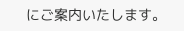にご案内いたします。